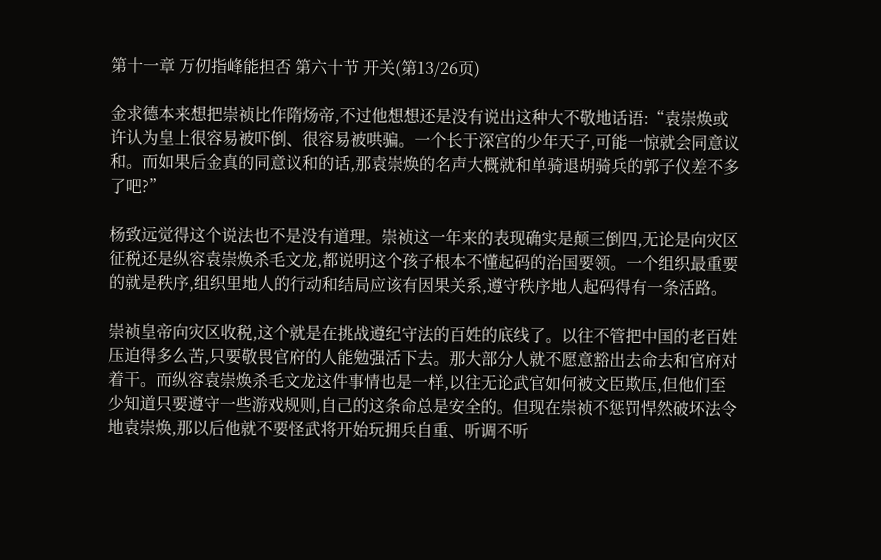第十一章 万仞指峰能担否 第六十节 开关(第13/26页)

金求德本来想把崇祯比作隋炀帝,不过他想想还是没有说出这种大不敬地话语:“袁崇焕或许认为皇上很容易被吓倒、很容易被哄骗。一个长于深宫的少年天子,可能一惊就会同意议和。而如果后金真的同意议和的话,那袁崇焕的名声大概就和单骑退胡骑兵的郭子仪差不多了吧?”

杨致远觉得这个说法也不是没有道理。崇祯这一年来的表现确实是颠三倒四,无论是向灾区征税还是纵容袁崇焕杀毛文龙,都说明这个孩子根本不懂起码的治国要领。一个组织最重要的就是秩序,组织里地人的行动和结局应该有因果关系,遵守秩序地人起码得有一条活路。

崇祯皇帝向灾区收税,这个就是在挑战遵纪守法的百姓的底线了。以往不管把中国的老百姓压迫得多么苦,只要敬畏官府的人能勉强活下去。那大部分人就不愿意豁出去命去和官府对着干。而纵容袁崇焕杀毛文龙这件事情也是一样,以往无论武官如何被文臣欺压,但他们至少知道只要遵守一些游戏规则,自己的这条命总是安全的。但现在崇祯不惩罚悍然破坏法令地袁崇焕,那以后他就不要怪武将开始玩拥兵自重、听调不听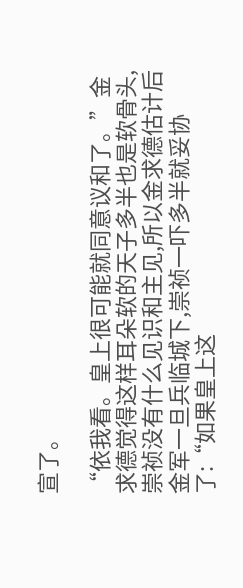宣了。

“依我看。皇上很可能就同意议和了。”金求德觉得这样耳朵软的天子多半也是软骨头,崇祯没有什么见识和主见,所以金求德估计后金军一旦兵临城下,崇祯一吓多半就妥协了:“如果皇上这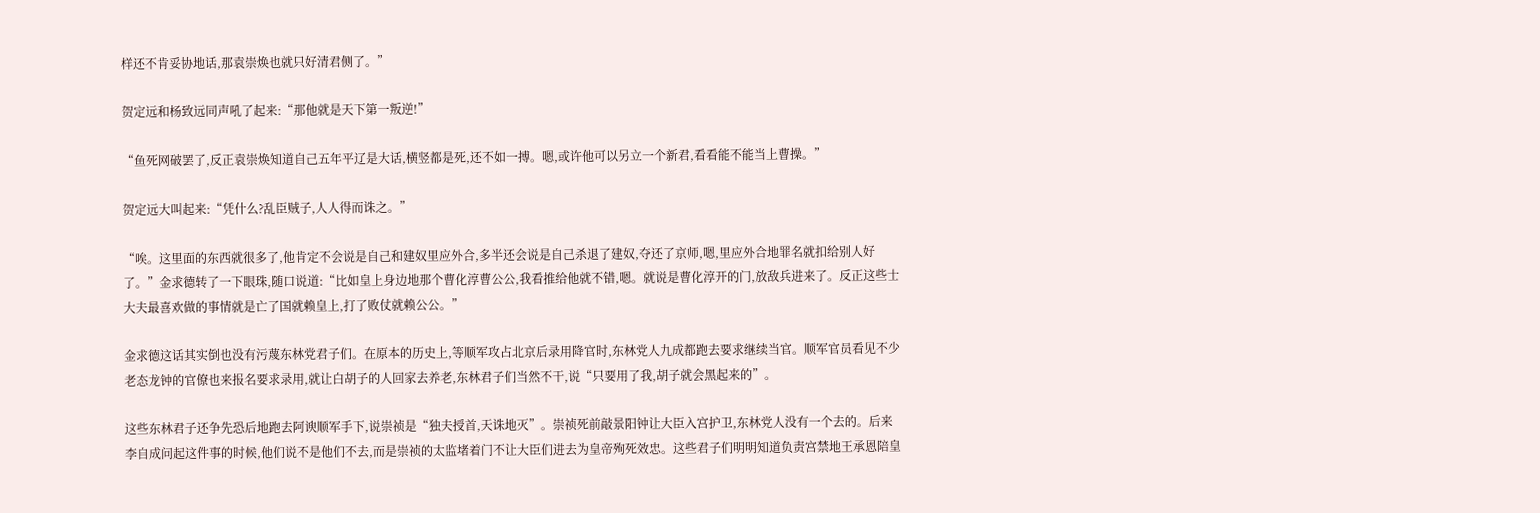样还不肯妥协地话,那袁崇焕也就只好清君侧了。”

贺定远和杨致远同声吼了起来:“那他就是天下第一叛逆!”

“鱼死网破罢了,反正袁崇焕知道自己五年平辽是大话,横竖都是死,还不如一搏。嗯,或许他可以另立一个新君,看看能不能当上曹操。”

贺定远大叫起来:“凭什么?乱臣贼子,人人得而诛之。”

“唉。这里面的东西就很多了,他肯定不会说是自己和建奴里应外合,多半还会说是自己杀退了建奴,夺还了京师,嗯,里应外合地罪名就扣给别人好了。”金求德转了一下眼珠,随口说道:“比如皇上身边地那个曹化淳曹公公,我看推给他就不错,嗯。就说是曹化淳开的门,放敌兵进来了。反正这些士大夫最喜欢做的事情就是亡了国就赖皇上,打了败仗就赖公公。”

金求德这话其实倒也没有污蔑东林党君子们。在原本的历史上,等顺军攻占北京后录用降官时,东林党人九成都跑去要求继续当官。顺军官员看见不少老态龙钟的官僚也来报名要求录用,就让白胡子的人回家去养老,东林君子们当然不干,说“只要用了我,胡子就会黑起来的”。

这些东林君子还争先恐后地跑去阿谀顺军手下,说崇祯是“独夫授首,天诛地灭”。崇祯死前敲景阳钟让大臣入宫护卫,东林党人没有一个去的。后来李自成问起这件事的时候,他们说不是他们不去,而是崇祯的太监堵着门不让大臣们进去为皇帝殉死效忠。这些君子们明明知道负责宫禁地王承恩陪皇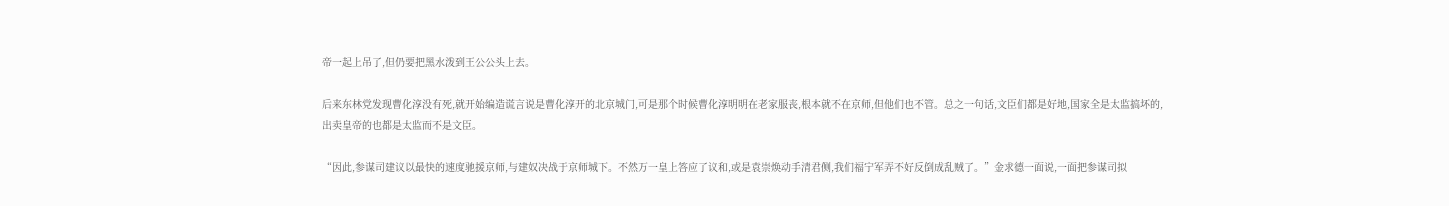帝一起上吊了,但仍要把黑水泼到王公公头上去。

后来东林党发现曹化淳没有死,就开始编造谎言说是曹化淳开的北京城门,可是那个时候曹化淳明明在老家服丧,根本就不在京师,但他们也不管。总之一句话,文臣们都是好地,国家全是太监搞坏的,出卖皇帝的也都是太监而不是文臣。

“因此,参谋司建议以最快的速度驰援京师,与建奴决战于京师城下。不然万一皇上答应了议和,或是袁崇焕动手清君侧,我们福宁军弄不好反倒成乱贼了。”金求德一面说,一面把参谋司拟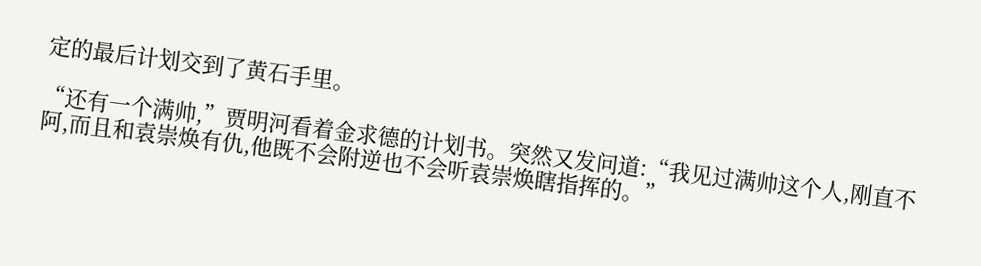定的最后计划交到了黄石手里。

“还有一个满帅,”贾明河看着金求德的计划书。突然又发问道:“我见过满帅这个人,刚直不阿,而且和袁崇焕有仇,他既不会附逆也不会听袁崇焕瞎指挥的。”